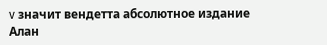v значит вендетта абсолютное издание
Алан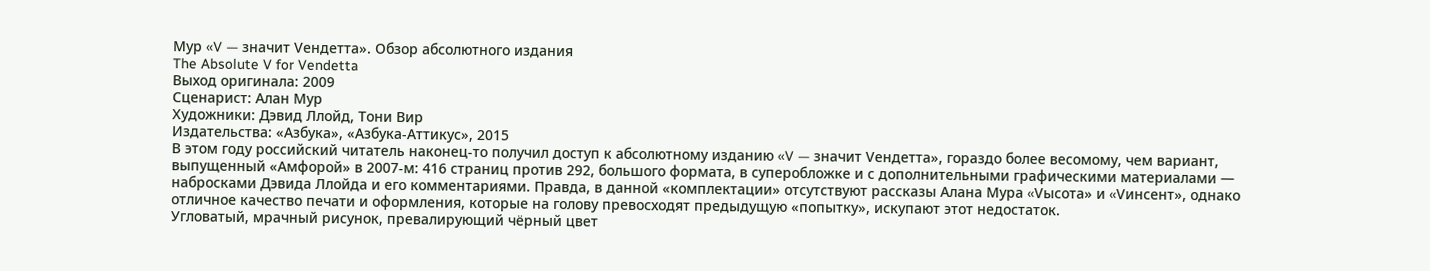Мур «V — значит Vендетта». Обзор абсолютного издания
The Absolute V for Vendetta
Выход оригинала: 2009
Сценарист: Алан Мур
Художники: Дэвид Ллойд, Тони Вир
Издательства: «Азбука», «Азбука-Аттикус», 2015
В этом году российский читатель наконец-то получил доступ к абсолютному изданию «V — значит Vендетта», гораздо более весомому, чем вариант, выпущенный «Амфорой» в 2007-м: 416 страниц против 292, большого формата, в суперобложке и с дополнительными графическими материалами — набросками Дэвида Ллойда и его комментариями. Правда, в данной «комплектации» отсутствуют рассказы Алана Мура «Vысота» и «Vинсент», однако отличное качество печати и оформления, которые на голову превосходят предыдущую «попытку», искупают этот недостаток.
Угловатый, мрачный рисунок, превалирующий чёрный цвет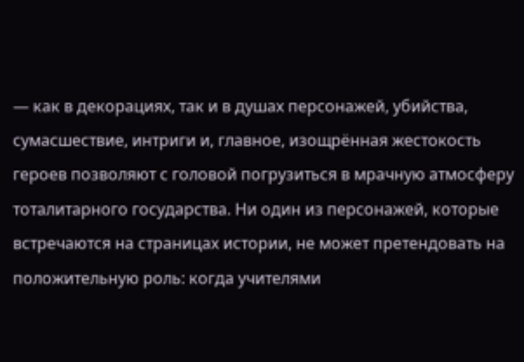— как в декорациях, так и в душах персонажей, убийства, сумасшествие, интриги и, главное, изощрённая жестокость героев позволяют с головой погрузиться в мрачную атмосферу тоталитарного государства. Ни один из персонажей, которые встречаются на страницах истории, не может претендовать на положительную роль: когда учителями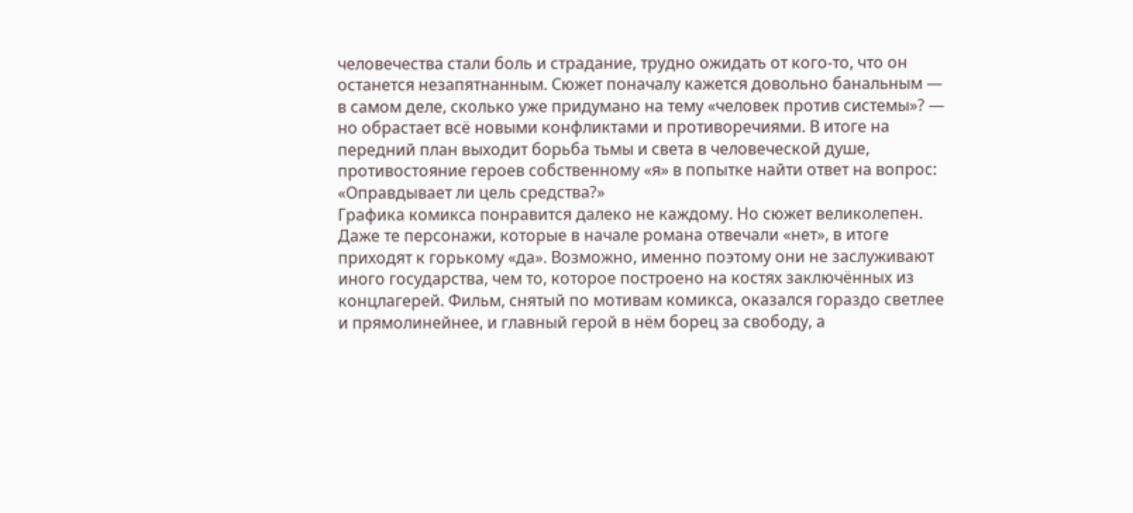человечества стали боль и страдание, трудно ожидать от кого-то, что он останется незапятнанным. Сюжет поначалу кажется довольно банальным — в самом деле, сколько уже придумано на тему «человек против системы»? — но обрастает всё новыми конфликтами и противоречиями. В итоге на передний план выходит борьба тьмы и света в человеческой душе, противостояние героев собственному «я» в попытке найти ответ на вопрос: «Оправдывает ли цель средства?»
Графика комикса понравится далеко не каждому. Но сюжет великолепен.
Даже те персонажи, которые в начале романа отвечали «нет», в итоге приходят к горькому «да». Возможно, именно поэтому они не заслуживают иного государства, чем то, которое построено на костях заключённых из концлагерей. Фильм, снятый по мотивам комикса, оказался гораздо светлее и прямолинейнее, и главный герой в нём борец за свободу, а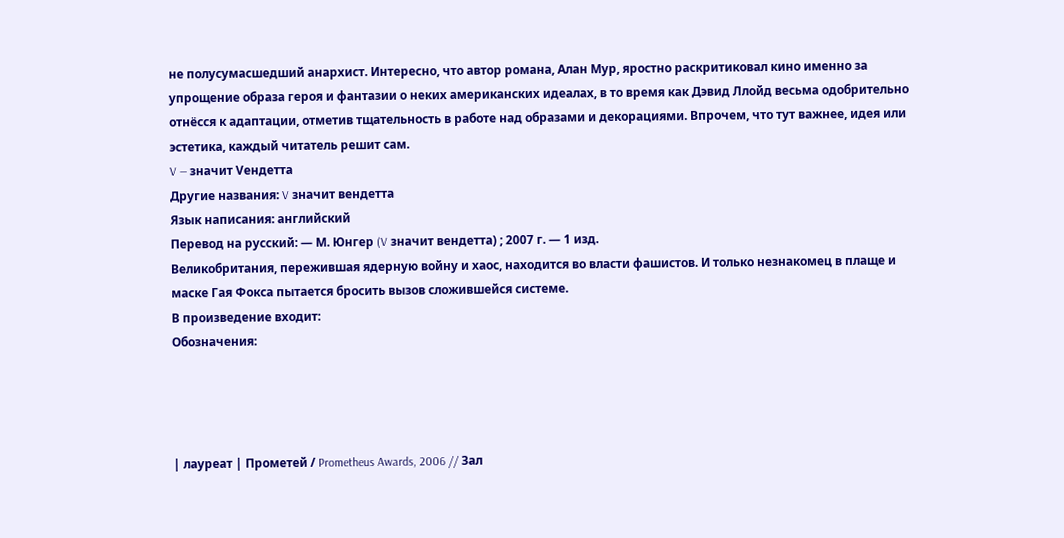не полусумасшедший анархист. Интересно, что автор романа, Алан Мур, яростно раскритиковал кино именно за упрощение образа героя и фантазии о неких американских идеалах, в то время как Дэвид Ллойд весьма одобрительно отнёсся к адаптации, отметив тщательность в работе над образами и декорациями. Впрочем, что тут важнее, идея или эстетика, каждый читатель решит сам.
V — значит Vендетта
Другие названия: V значит вендетта
Язык написания: английский
Перевод на русский: — М. Юнгер (V значит вендетта) ; 2007 г. — 1 изд.
Великобритания, пережившая ядерную войну и хаос, находится во власти фашистов. И только незнакомец в плаще и маске Гая Фокса пытается бросить вызов сложившейся системе.
В произведение входит:
Обозначения:




| лауреат | Прометей / Prometheus Awards, 2006 // Зал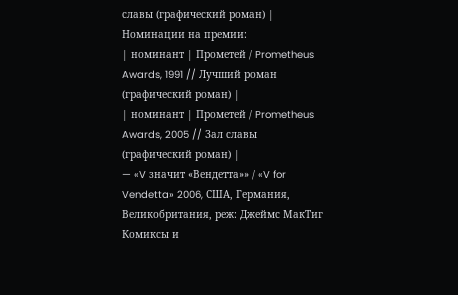славы (графический роман) |
Номинации на премии:
| номинант | Прометей / Prometheus Awards, 1991 // Лучший роман (графический роман) |
| номинант | Прометей / Prometheus Awards, 2005 // Зал славы (графический роман) |
— «V значит «Вендетта»» / «V for Vendetta» 2006, США, Германия, Великобритания, реж: Джеймс МакТиг
Комиксы и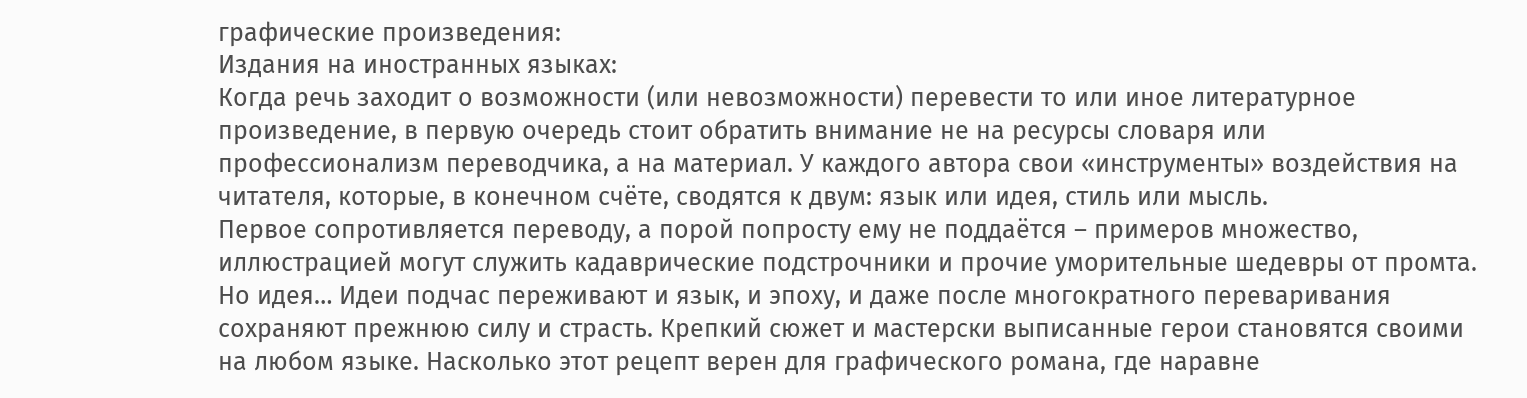графические произведения:
Издания на иностранных языках:
Когда речь заходит о возможности (или невозможности) перевести то или иное литературное произведение, в первую очередь стоит обратить внимание не на ресурсы словаря или профессионализм переводчика, а на материал. У каждого автора свои «инструменты» воздействия на читателя, которые, в конечном счёте, сводятся к двум: язык или идея, стиль или мысль.
Первое сопротивляется переводу, а порой попросту ему не поддаётся – примеров множество, иллюстрацией могут служить кадаврические подстрочники и прочие уморительные шедевры от промта. Но идея… Идеи подчас переживают и язык, и эпоху, и даже после многократного переваривания сохраняют прежнюю силу и страсть. Крепкий сюжет и мастерски выписанные герои становятся своими на любом языке. Насколько этот рецепт верен для графического романа, где наравне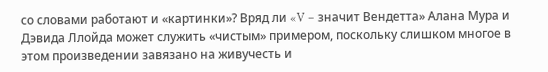со словами работают и «картинки»? Вряд ли «V – значит Вендетта» Алана Мура и Дэвида Ллойда может служить «чистым» примером, поскольку слишком многое в этом произведении завязано на живучесть и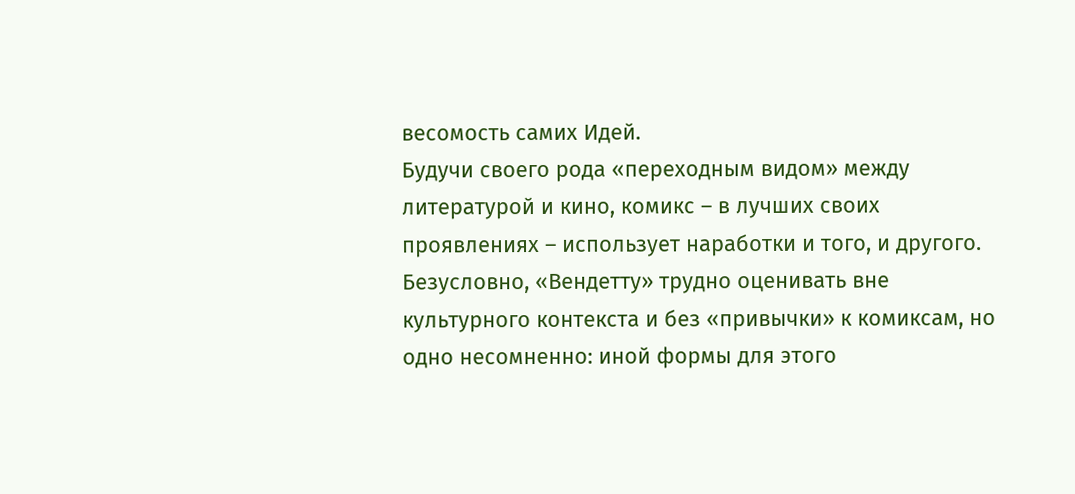весомость самих Идей.
Будучи своего рода «переходным видом» между литературой и кино, комикс – в лучших своих проявлениях – использует наработки и того, и другого. Безусловно, «Вендетту» трудно оценивать вне культурного контекста и без «привычки» к комиксам, но одно несомненно: иной формы для этого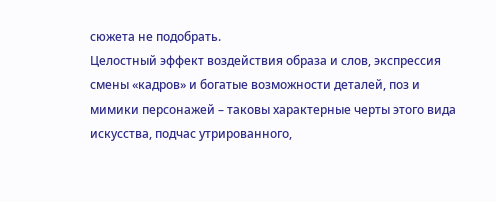сюжета не подобрать.
Целостный эффект воздействия образа и слов, экспрессия смены «кадров» и богатые возможности деталей, поз и мимики персонажей – таковы характерные черты этого вида искусства, подчас утрированного,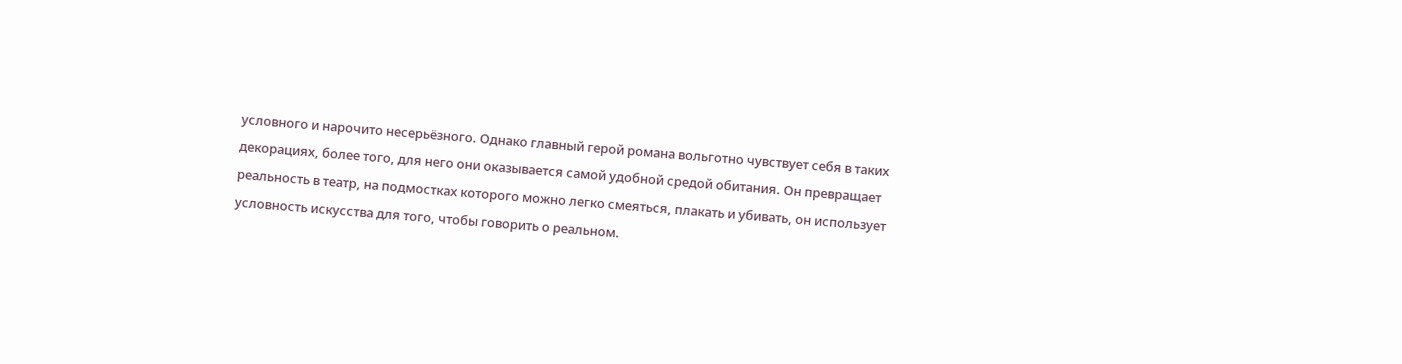условного и нарочито несерьёзного. Однако главный герой романа вольготно чувствует себя в таких декорациях, более того, для него они оказывается самой удобной средой обитания. Он превращает реальность в театр, на подмостках которого можно легко смеяться, плакать и убивать, он использует условность искусства для того, чтобы говорить о реальном.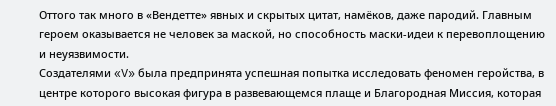Оттого так много в «Вендетте» явных и скрытых цитат, намёков, даже пародий. Главным героем оказывается не человек за маской, но способность маски-идеи к перевоплощению и неуязвимости.
Создателями «V» была предпринята успешная попытка исследовать феномен геройства, в центре которого высокая фигура в развевающемся плаще и Благородная Миссия, которая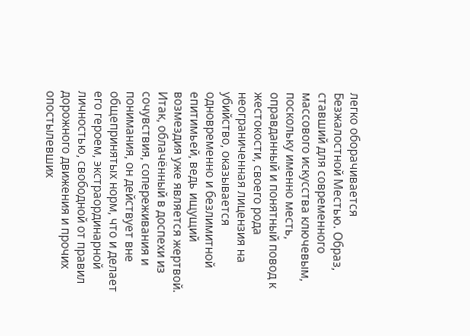легко оборачивается Безжалостной Местью. Образ, ставший для современного массового искусства ключевым, поскольку именно месть, оправданный и понятный повод к жестокости, своего рода неограниченная лицензия на убийство, оказывается одновременно и безлимитной епитимьей, ведь ищущий возмездия уже является жертвой. Итак, облачённый в доспехи из сочувствия, сопереживания и понимания, он действует вне общепринятых норм, что и делает его героем, экстраординарной личностью, свободной от правил дорожного движения и прочих опостылевших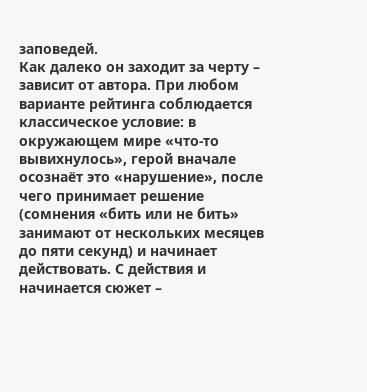заповедей.
Как далеко он заходит за черту – зависит от автора. При любом варианте рейтинга соблюдается классическое условие: в окружающем мире «что-то вывихнулось», герой вначале осознаёт это «нарушение», после чего принимает решение (сомнения «бить или не бить» занимают от нескольких месяцев до пяти секунд) и начинает действовать. С действия и начинается сюжет –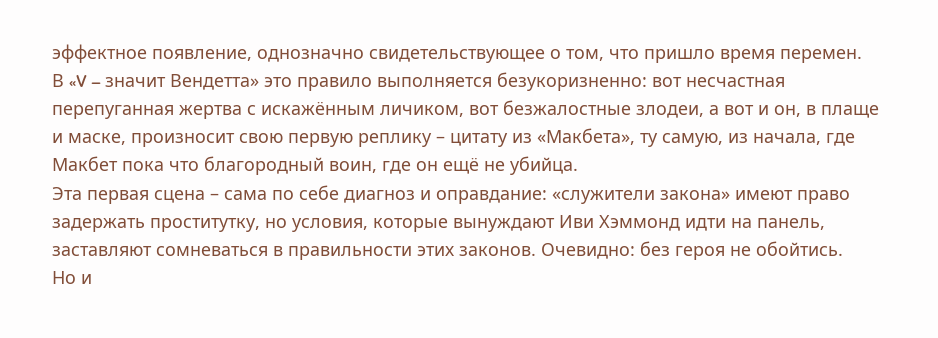эффектное появление, однозначно свидетельствующее о том, что пришло время перемен.
В «V – значит Вендетта» это правило выполняется безукоризненно: вот несчастная перепуганная жертва с искажённым личиком, вот безжалостные злодеи, а вот и он, в плаще и маске, произносит свою первую реплику – цитату из «Макбета», ту самую, из начала, где Макбет пока что благородный воин, где он ещё не убийца.
Эта первая сцена – сама по себе диагноз и оправдание: «служители закона» имеют право задержать проститутку, но условия, которые вынуждают Иви Хэммонд идти на панель, заставляют сомневаться в правильности этих законов. Очевидно: без героя не обойтись.
Но и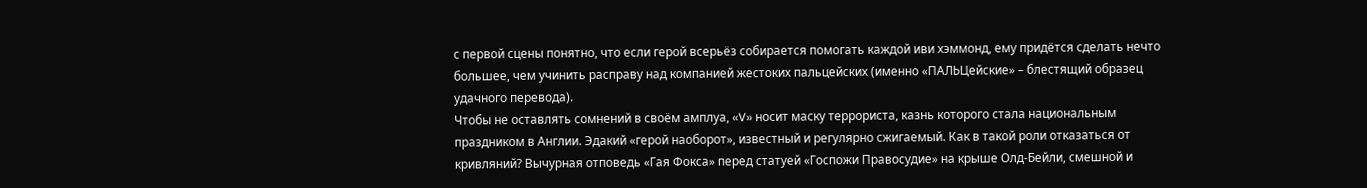с первой сцены понятно, что если герой всерьёз собирается помогать каждой иви хэммонд, ему придётся сделать нечто большее, чем учинить расправу над компанией жестоких пальцейских (именно «ПАЛЬЦейские» – блестящий образец удачного перевода).
Чтобы не оставлять сомнений в своём амплуа, «V» носит маску террориста, казнь которого стала национальным праздником в Англии. Эдакий «герой наоборот», известный и регулярно сжигаемый. Как в такой роли отказаться от кривляний? Вычурная отповедь «Гая Фокса» перед статуей «Госпожи Правосудие» на крыше Олд-Бейли, смешной и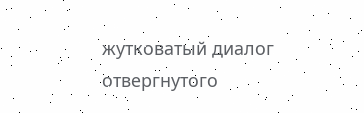жутковатый диалог отвергнутого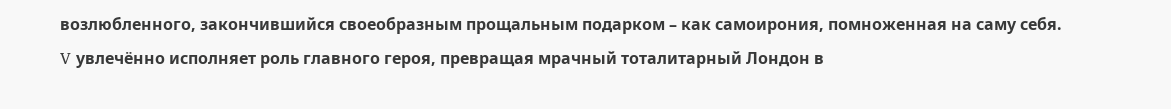возлюбленного, закончившийся своеобразным прощальным подарком – как самоирония, помноженная на саму себя.
V увлечённо исполняет роль главного героя, превращая мрачный тоталитарный Лондон в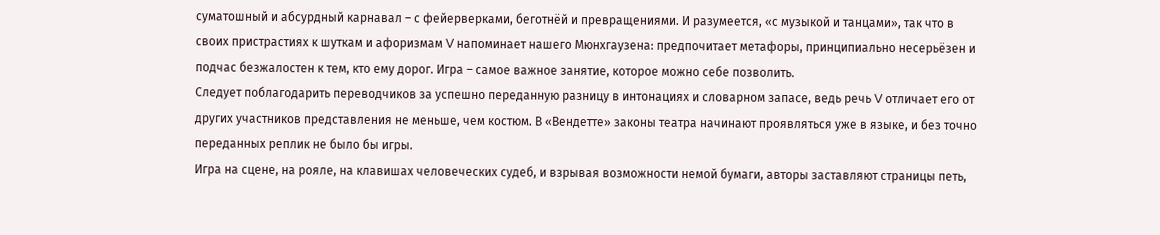суматошный и абсурдный карнавал – с фейерверками, беготнёй и превращениями. И разумеется, «с музыкой и танцами», так что в своих пристрастиях к шуткам и афоризмам V напоминает нашего Мюнхгаузена: предпочитает метафоры, принципиально несерьёзен и подчас безжалостен к тем, кто ему дорог. Игра – самое важное занятие, которое можно себе позволить.
Следует поблагодарить переводчиков за успешно переданную разницу в интонациях и словарном запасе, ведь речь V отличает его от других участников представления не меньше, чем костюм. В «Вендетте» законы театра начинают проявляться уже в языке, и без точно переданных реплик не было бы игры.
Игра на сцене, на рояле, на клавишах человеческих судеб, и взрывая возможности немой бумаги, авторы заставляют страницы петь,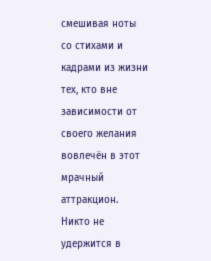смешивая ноты со стихами и кадрами из жизни тех, кто вне зависимости от своего желания вовлечён в этот мрачный аттракцион. Никто не удержится в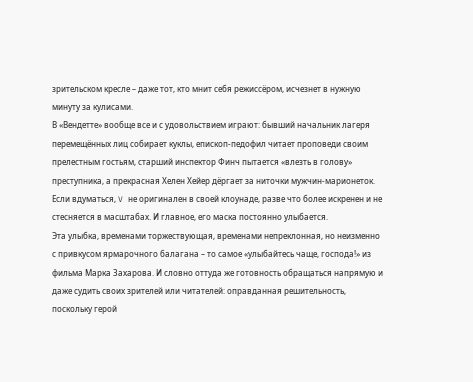зрительском кресле – даже тот, кто мнит себя режиссёром, исчезнет в нужную минуту за кулисами.
В «Вендетте» вообще все и с удовольствием играют: бывший начальник лагеря перемещённых лиц собирает куклы, епископ-педофил читает проповеди своим прелестным гостьям, старший инспектор Финч пытается «влезть в голову» преступника, а прекрасная Хелен Хейер дёргает за ниточки мужчин-марионеток. Если вдуматься, V не оригинален в своей клоунаде, разве что более искренен и не стесняется в масштабах. И главное, его маска постоянно улыбается.
Эта улыбка, временами торжествующая, временами непреклонная, но неизменно с привкусом ярмарочного балагана – то самое «улыбайтесь чаще, господа!» из фильма Марка Захарова. И словно оттуда же готовность обращаться напрямую и даже судить своих зрителей или читателей: оправданная решительность, поскольку герой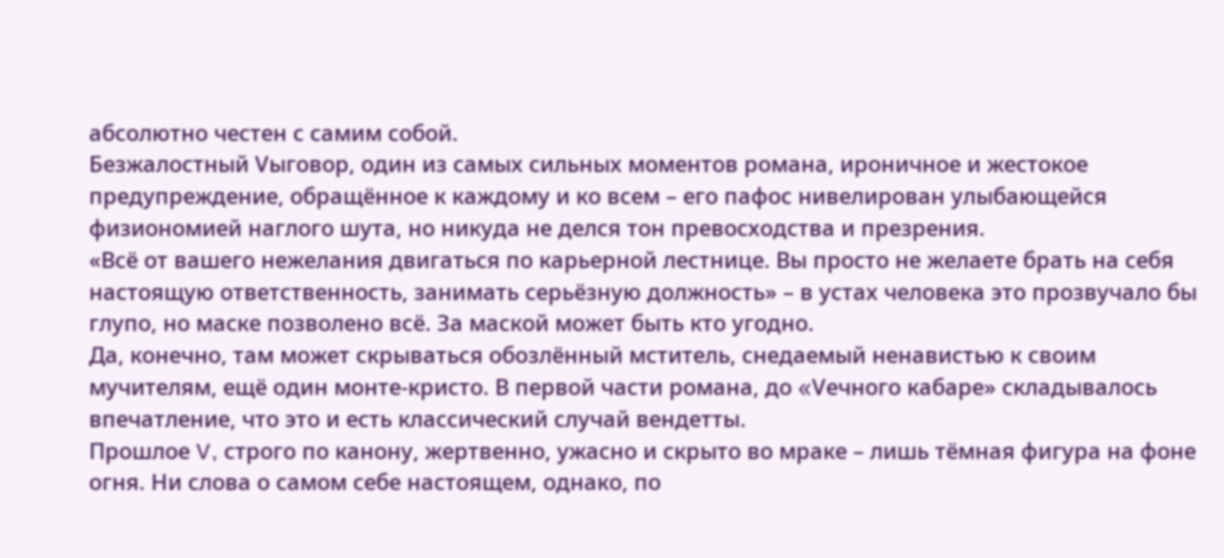абсолютно честен с самим собой.
Безжалостный Vыговор, один из самых сильных моментов романа, ироничное и жестокое предупреждение, обращённое к каждому и ко всем – его пафос нивелирован улыбающейся физиономией наглого шута, но никуда не делся тон превосходства и презрения.
«Всё от вашего нежелания двигаться по карьерной лестнице. Вы просто не желаете брать на себя настоящую ответственность, занимать серьёзную должность» – в устах человека это прозвучало бы глупо, но маске позволено всё. За маской может быть кто угодно.
Да, конечно, там может скрываться обозлённый мститель, снедаемый ненавистью к своим мучителям, ещё один монте-кристо. В первой части романа, до «Vечного кабаре» складывалось впечатление, что это и есть классический случай вендетты.
Прошлое V, строго по канону, жертвенно, ужасно и скрыто во мраке – лишь тёмная фигура на фоне огня. Ни слова о самом себе настоящем, однако, по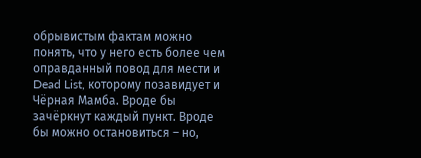обрывистым фактам можно понять, что у него есть более чем оправданный повод для мести и Dead List, которому позавидует и Чёрная Мамба. Вроде бы зачёркнут каждый пункт. Вроде бы можно остановиться – но,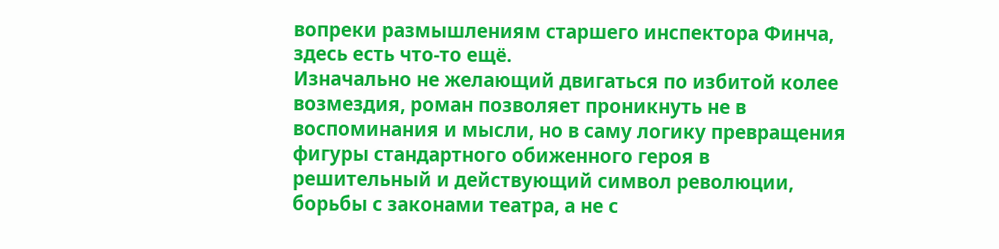вопреки размышлениям старшего инспектора Финча, здесь есть что-то ещё.
Изначально не желающий двигаться по избитой колее возмездия, роман позволяет проникнуть не в воспоминания и мысли, но в саму логику превращения фигуры стандартного обиженного героя в решительный и действующий символ революции, борьбы с законами театра, а не с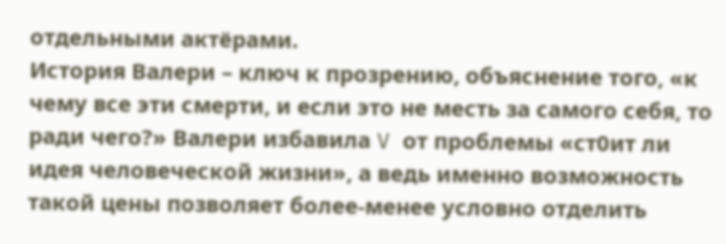отдельными актёрами.
История Валери – ключ к прозрению, объяснение того, «к чему все эти смерти, и если это не месть за самого себя, то ради чего?» Валери избавила V от проблемы «ст0ит ли идея человеческой жизни», а ведь именно возможность такой цены позволяет более-менее условно отделить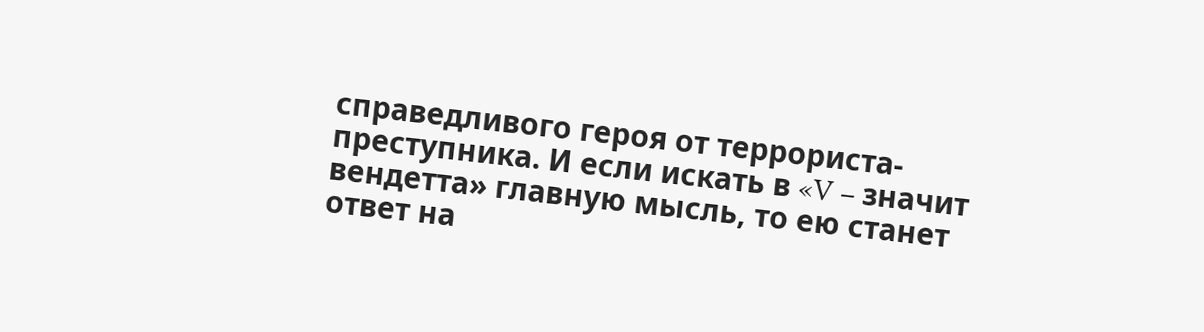справедливого героя от террориста-преступника. И если искать в «V – значит вендетта» главную мысль, то ею станет ответ на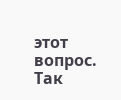этот вопрос.
Так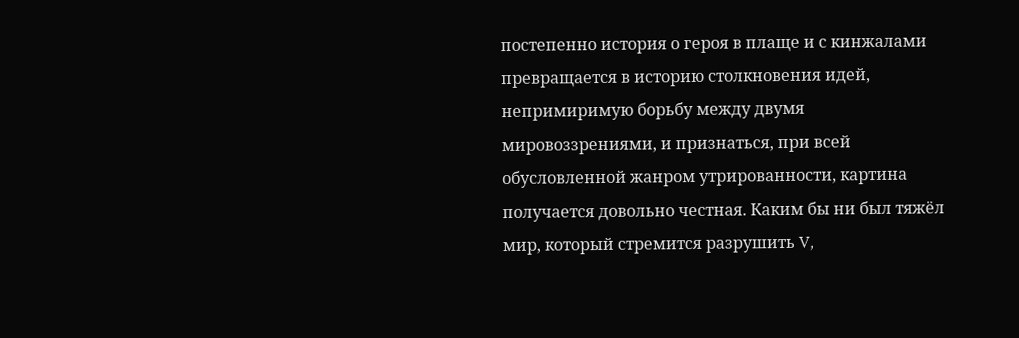постепенно история о героя в плаще и с кинжалами превращается в историю столкновения идей, непримиримую борьбу между двумя мировоззрениями, и признаться, при всей обусловленной жанром утрированности, картина получается довольно честная. Каким бы ни был тяжёл мир, который стремится разрушить V,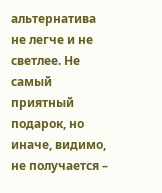альтернатива не легче и не светлее. Не самый приятный подарок, но иначе, видимо, не получается –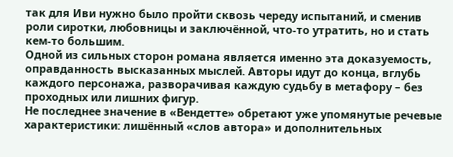так для Иви нужно было пройти сквозь череду испытаний, и сменив роли сиротки, любовницы и заключённой, что-то утратить, но и стать кем-то большим.
Одной из сильных сторон романа является именно эта доказуемость, оправданность высказанных мыслей. Авторы идут до конца, вглубь каждого персонажа, разворачивая каждую судьбу в метафору – без проходных или лишних фигур.
Не последнее значение в «Вендетте» обретают уже упомянутые речевые характеристики: лишённый «слов автора» и дополнительных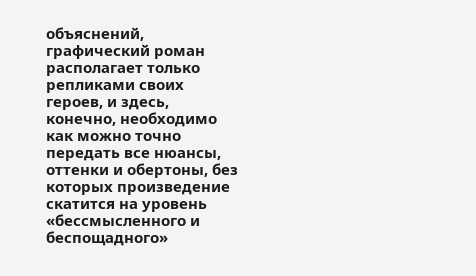объяснений, графический роман располагает только репликами своих героев, и здесь, конечно, необходимо как можно точно передать все нюансы, оттенки и обертоны, без которых произведение скатится на уровень «бессмысленного и беспощадного»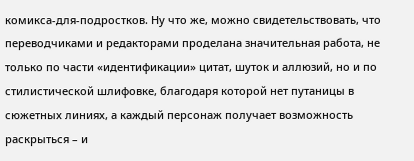комикса-для-подростков. Ну что же, можно свидетельствовать, что переводчиками и редакторами проделана значительная работа, не только по части «идентификации» цитат, шуток и аллюзий, но и по стилистической шлифовке, благодаря которой нет путаницы в сюжетных линиях, а каждый персонаж получает возможность раскрыться – и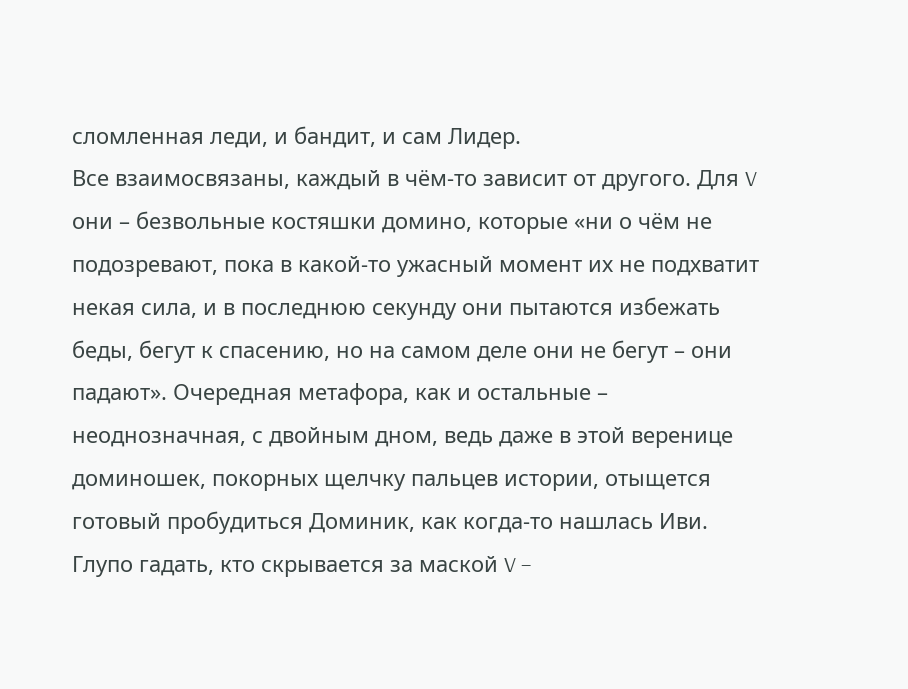сломленная леди, и бандит, и сам Лидер.
Все взаимосвязаны, каждый в чём-то зависит от другого. Для V они – безвольные костяшки домино, которые «ни о чём не подозревают, пока в какой-то ужасный момент их не подхватит некая сила, и в последнюю секунду они пытаются избежать беды, бегут к спасению, но на самом деле они не бегут – они падают». Очередная метафора, как и остальные – неоднозначная, с двойным дном, ведь даже в этой веренице доминошек, покорных щелчку пальцев истории, отыщется готовый пробудиться Доминик, как когда-то нашлась Иви.
Глупо гадать, кто скрывается за маской V –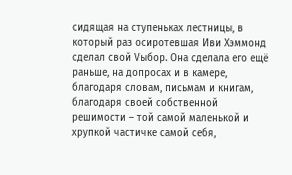сидящая на ступеньках лестницы, в который раз осиротевшая Иви Хэммонд сделал свой Vыбор. Она сделала его ещё раньше, на допросах и в камере, благодаря словам, письмам и книгам, благодаря своей собственной решимости – той самой маленькой и хрупкой частичке самой себя,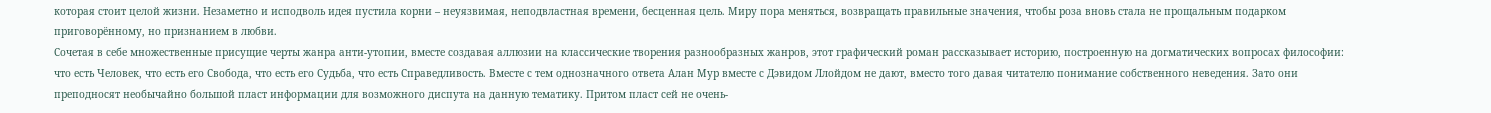которая стоит целой жизни. Незаметно и исподволь идея пустила корни – неуязвимая, неподвластная времени, бесценная цель. Миру пора меняться, возвращать правильные значения, чтобы роза вновь стала не прощальным подарком приговорённому, но признанием в любви.
Сочетая в себе множественные присущие черты жанра анти-утопии, вместе создавая аллюзии на классические творения разнообразных жанров, этот графический роман рассказывает историю, построенную на догматических вопросах философии: что есть Человек, что есть его Свобода, что есть его Судьба, что есть Справедливость. Вместе с тем однозначного ответа Алан Мур вместе с Дэвидом Ллойдом не дают, вместо того давая читателю понимание собственного неведения. Зато они преподносят необычайно большой пласт информации для возможного диспута на данную тематику. Притом пласт сей не очень-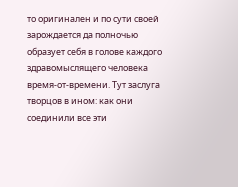то оригинален и по сути своей зарождается да полночью образует себя в голове каждого здравомыслящего человека время-от-времени. Тут заслуга творцов в ином: как они соединили все эти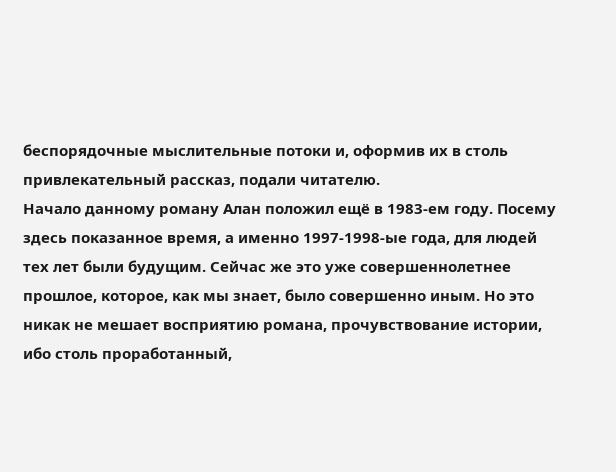беспорядочные мыслительные потоки и, оформив их в столь привлекательный рассказ, подали читателю.
Начало данному роману Алан положил ещё в 1983-ем году. Посему здесь показанное время, а именно 1997-1998-ые года, для людей тех лет были будущим. Сейчас же это уже совершеннолетнее прошлое, которое, как мы знает, было совершенно иным. Но это никак не мешает восприятию романа, прочувствование истории, ибо столь проработанный,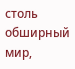столь обширный мир,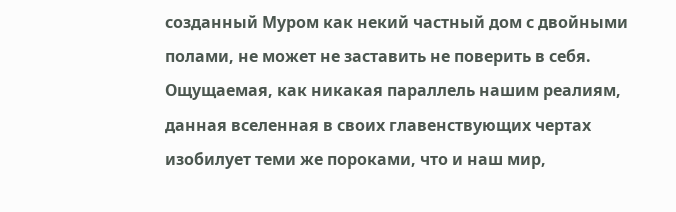созданный Муром как некий частный дом с двойными полами, не может не заставить не поверить в себя. Ощущаемая, как никакая параллель нашим реалиям, данная вселенная в своих главенствующих чертах изобилует теми же пороками, что и наш мир,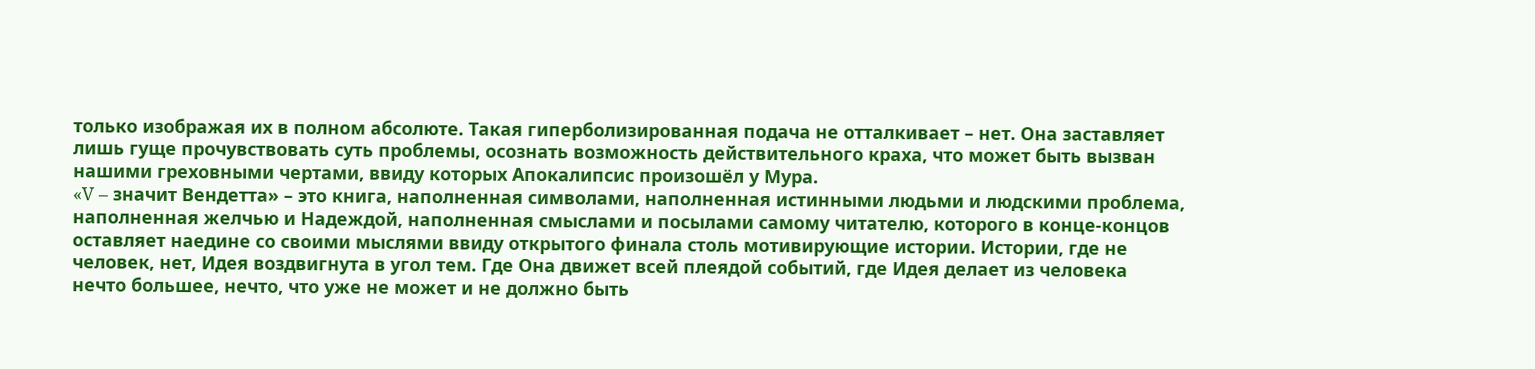только изображая их в полном абсолюте. Такая гиперболизированная подача не отталкивает – нет. Она заставляет лишь гуще прочувствовать суть проблемы, осознать возможность действительного краха, что может быть вызван нашими греховными чертами, ввиду которых Апокалипсис произошёл у Мура.
«V – значит Вендетта» – это книга, наполненная символами, наполненная истинными людьми и людскими проблема, наполненная желчью и Надеждой, наполненная смыслами и посылами самому читателю, которого в конце-концов оставляет наедине со своими мыслями ввиду открытого финала столь мотивирующие истории. Истории, где не человек, нет, Идея воздвигнута в угол тем. Где Она движет всей плеядой событий, где Идея делает из человека нечто большее, нечто, что уже не может и не должно быть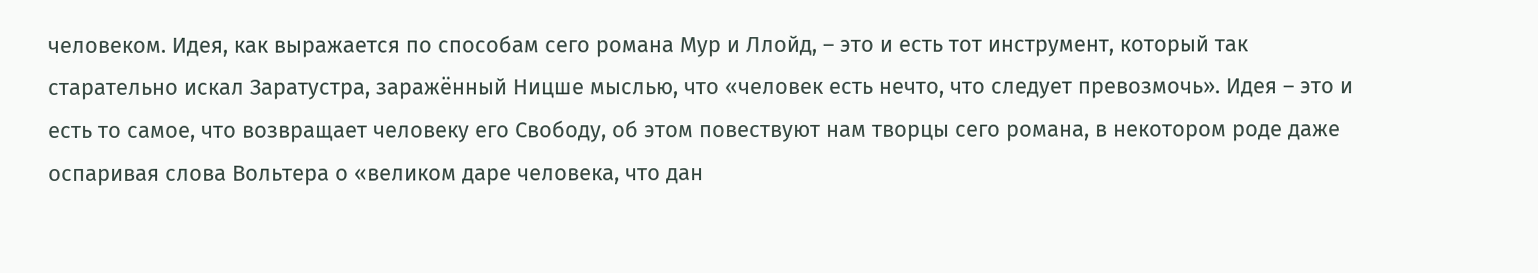человеком. Идея, как выражается по способам сего романа Мур и Ллойд, – это и есть тот инструмент, который так старательно искал Заратустра, заражённый Ницше мыслью, что «человек есть нечто, что следует превозмочь». Идея – это и есть то самое, что возвращает человеку его Свободу, об этом повествуют нам творцы сего романа, в некотором роде даже оспаривая слова Вольтера о «великом даре человека, что дан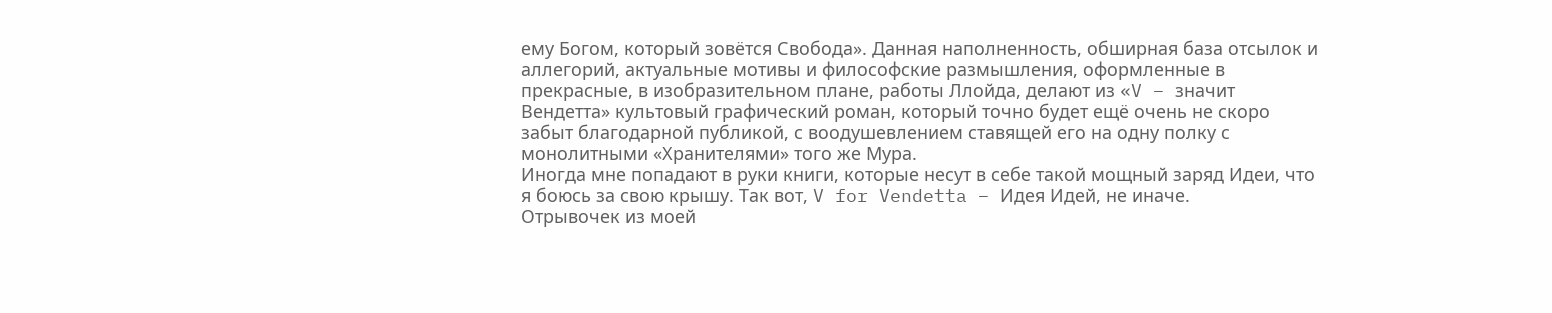ему Богом, который зовётся Свобода». Данная наполненность, обширная база отсылок и аллегорий, актуальные мотивы и философские размышления, оформленные в прекрасные, в изобразительном плане, работы Ллойда, делают из «V – значит Вендетта» культовый графический роман, который точно будет ещё очень не скоро забыт благодарной публикой, с воодушевлением ставящей его на одну полку с монолитными «Хранителями» того же Мура.
Иногда мне попадают в руки книги, которые несут в себе такой мощный заряд Идеи, что я боюсь за свою крышу. Так вот, V for Vendetta – Идея Идей, не иначе.
Отрывочек из моей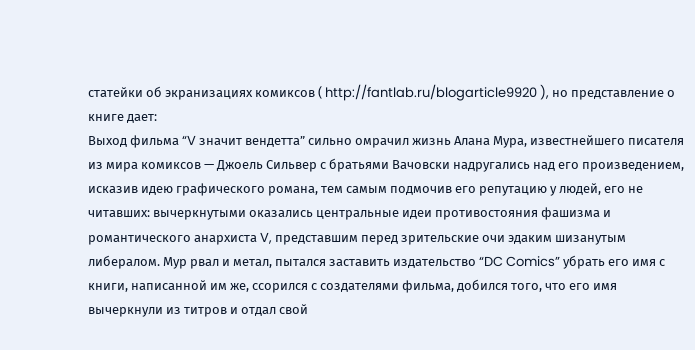статейки об экранизациях комиксов ( http://fantlab.ru/blogarticle9920 ), но представление о книге дает:
Выход фильма “V значит вендетта” сильно омрачил жизнь Алана Мура, известнейшего писателя из мира комиксов — Джоель Сильвер с братьями Вачовски надругались над его произведением, исказив идею графического романа, тем самым подмочив его репутацию у людей, его не читавших: вычеркнутыми оказались центральные идеи противостояния фашизма и романтического анархиста V, представшим перед зрительские очи эдаким шизанутым либералом. Мур рвал и метал, пытался заставить издательство “DC Comics” убрать его имя с книги, написанной им же, ссорился с создателями фильма, добился того, что его имя вычеркнули из титров и отдал свой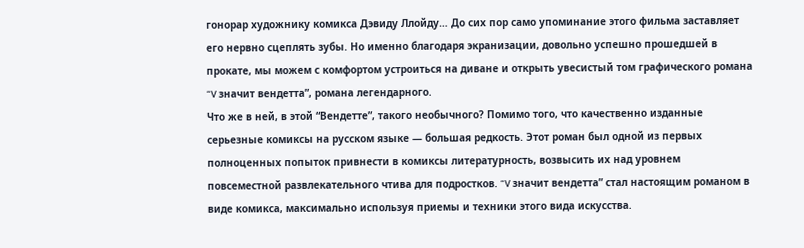гонорар художнику комикса Дэвиду Ллойду… До сих пор само упоминание этого фильма заставляет его нервно сцеплять зубы. Но именно благодаря экранизации, довольно успешно прошедшей в прокате, мы можем с комфортом устроиться на диване и открыть увесистый том графического романа “V значит вендетта”, романа легендарного.
Что же в ней, в этой “Вендетте”, такого необычного? Помимо того, что качественно изданные серьезные комиксы на русском языке — большая редкость. Этот роман был одной из первых полноценных попыток привнести в комиксы литературность, возвысить их над уровнем повсеместной развлекательного чтива для подростков. “V значит вендетта” стал настоящим романом в виде комикса, максимально используя приемы и техники этого вида искусства.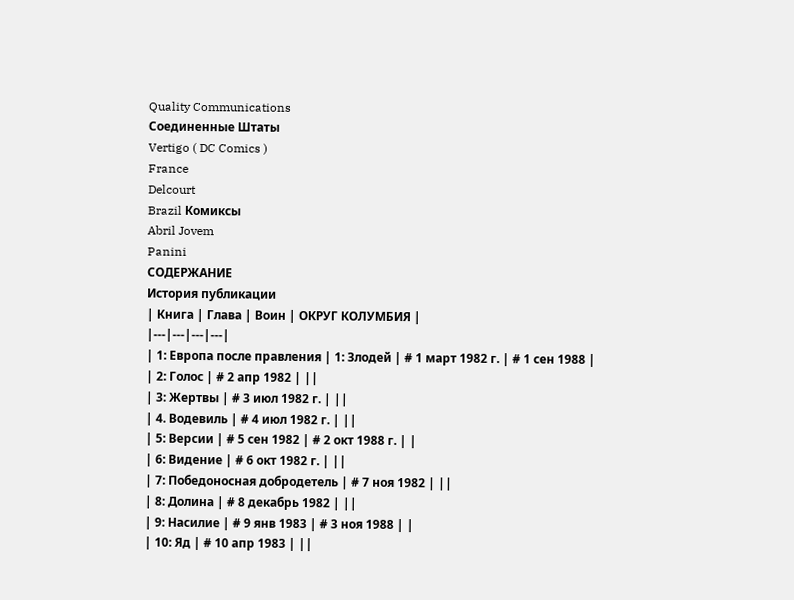Quality Communications
Соединенные Штаты
Vertigo ( DC Comics )
France
Delcourt
Brazil Комиксы
Abril Jovem
Panini
СОДЕРЖАНИЕ
История публикации
| Книга | Глава | Воин | ОКРУГ КОЛУМБИЯ |
|---|---|---|---|
| 1: Европа после правления | 1: Злодей | # 1 март 1982 г. | # 1 сен 1988 |
| 2: Голос | # 2 апр 1982 | ||
| 3: Жертвы | # 3 июл 1982 г. | ||
| 4. Водевиль | # 4 июл 1982 г. | ||
| 5: Версии | # 5 сен 1982 | # 2 окт 1988 г. | |
| 6: Видение | # 6 окт 1982 г. | ||
| 7: Победоносная добродетель | # 7 ноя 1982 | ||
| 8: Долина | # 8 декабрь 1982 | ||
| 9: Насилие | # 9 янв 1983 | # 3 ноя 1988 | |
| 10: Яд | # 10 апр 1983 | ||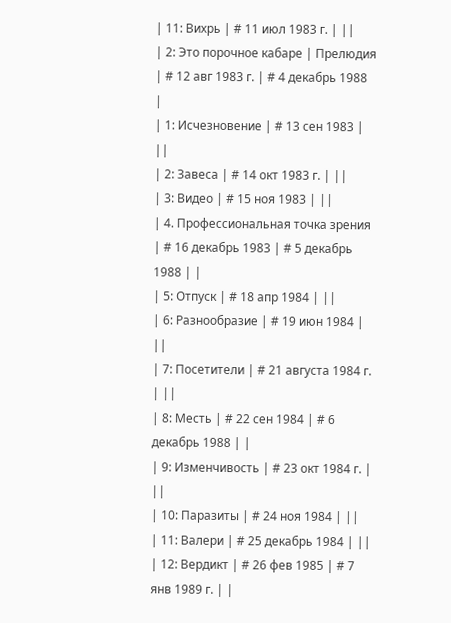| 11: Вихрь | # 11 июл 1983 г. | ||
| 2: Это порочное кабаре | Прелюдия | # 12 авг 1983 г. | # 4 декабрь 1988 |
| 1: Исчезновение | # 13 сен 1983 | ||
| 2: Завеса | # 14 окт 1983 г. | ||
| 3: Видео | # 15 ноя 1983 | ||
| 4. Профессиональная точка зрения | # 16 декабрь 1983 | # 5 декабрь 1988 | |
| 5: Отпуск | # 18 апр 1984 | ||
| 6: Разнообразие | # 19 июн 1984 | ||
| 7: Посетители | # 21 августа 1984 г. | ||
| 8: Месть | # 22 сен 1984 | # 6 декабрь 1988 | |
| 9: Изменчивость | # 23 окт 1984 г. | ||
| 10: Паразиты | # 24 ноя 1984 | ||
| 11: Валери | # 25 декабрь 1984 | ||
| 12: Вердикт | # 26 фев 1985 | # 7 янв 1989 г. | |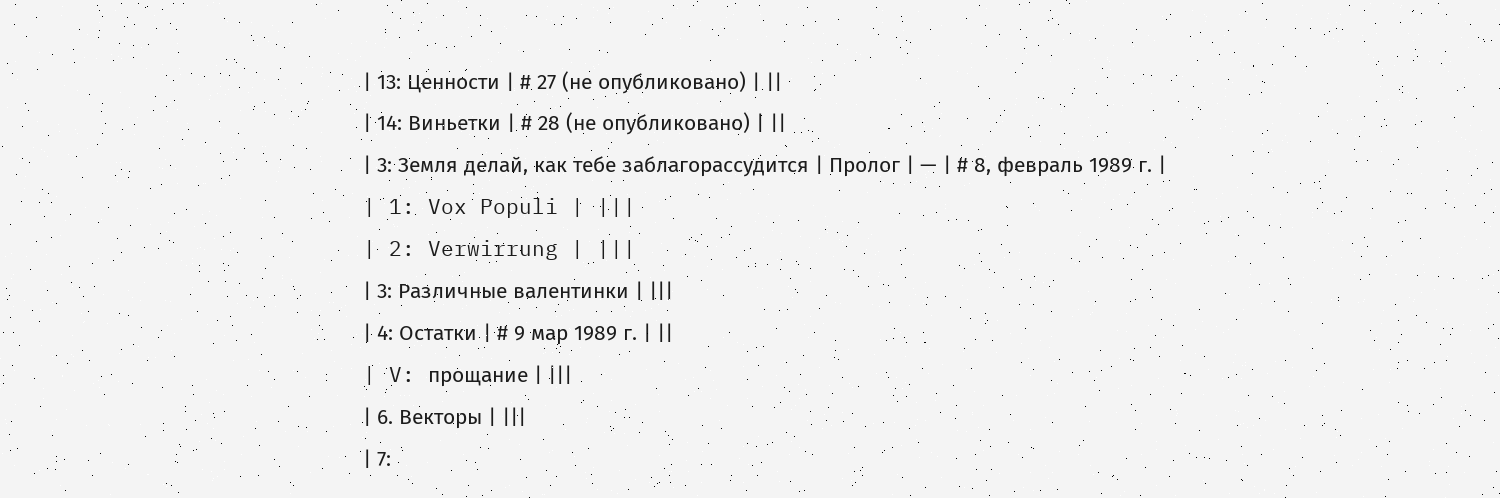| 13: Ценности | # 27 (не опубликовано) | ||
| 14: Виньетки | # 28 (не опубликовано) | ||
| 3: Земля делай, как тебе заблагорассудится | Пролог | — | # 8, февраль 1989 г. |
| 1: Vox Populi | |||
| 2: Verwirrung | |||
| 3: Различные валентинки | |||
| 4: Остатки | # 9 мар 1989 г. | ||
| V: прощание | |||
| 6. Векторы | |||
| 7: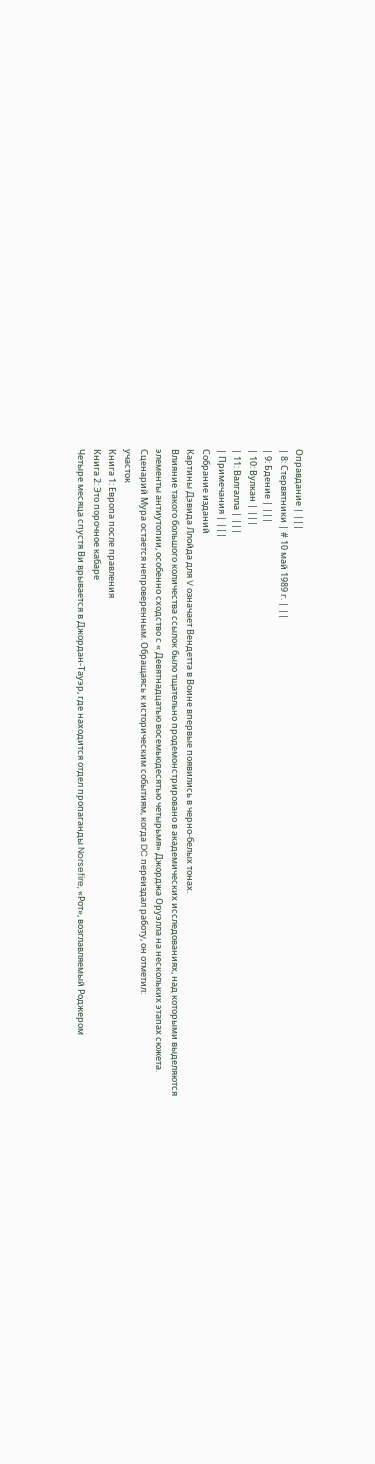Оправдание | |||
| 8: Стервятники | # 10 май 1989 г. | ||
| 9: Бдение | |||
| 10: Вулкан | |||
| 11: Валгалла | |||
| Примечания | |||
Собрание изданий
Картины Дэвида Ллойда для V означает Вендетта в Воине впервые появились в черно-белых тонах.
Влияние такого большого количества ссылок было тщательно продемонстрировано в академических исследованиях, над которыми выделяются элементы антиутопии, особенно сходство с « Девятнадцатью восемьюдесятью четырьмя» Джорджа Оруэлла на нескольких этапах сюжета.
Сценарий Мура остается непроверенным. Обращаясь к историческим событиям, когда DC переиздал работу, он отметил:
участок
Книга 1: Европа после правления
Книга 2: Это порочное кабаре
Четыре месяца спустя Ви врывается в Джордан-Тауэр, где находится отдел пропаганды Norsefire, «Рот», возглавляемый Роджером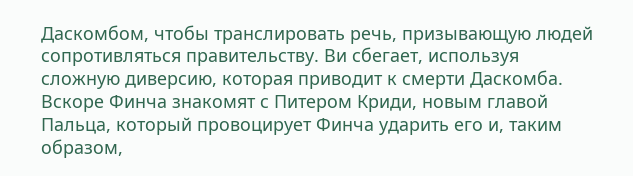Даскомбом, чтобы транслировать речь, призывающую людей сопротивляться правительству. Ви сбегает, используя сложную диверсию, которая приводит к смерти Даскомба. Вскоре Финча знакомят с Питером Криди, новым главой Пальца, который провоцирует Финча ударить его и, таким образом,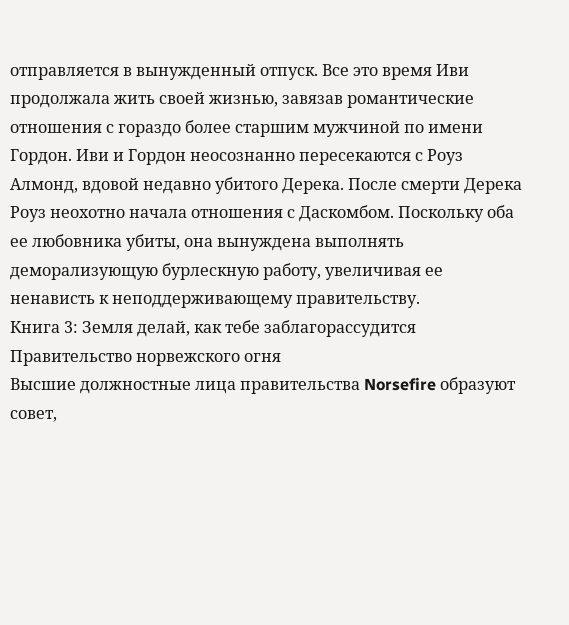отправляется в вынужденный отпуск. Все это время Иви продолжала жить своей жизнью, завязав романтические отношения с гораздо более старшим мужчиной по имени Гордон. Иви и Гордон неосознанно пересекаются с Роуз Алмонд, вдовой недавно убитого Дерека. После смерти Дерека Роуз неохотно начала отношения с Даскомбом. Поскольку оба ее любовника убиты, она вынуждена выполнять деморализующую бурлескную работу, увеличивая ее ненависть к неподдерживающему правительству.
Книга 3: Земля делай, как тебе заблагорассудится
Правительство норвежского огня
Высшие должностные лица правительства Norsefire образуют совет,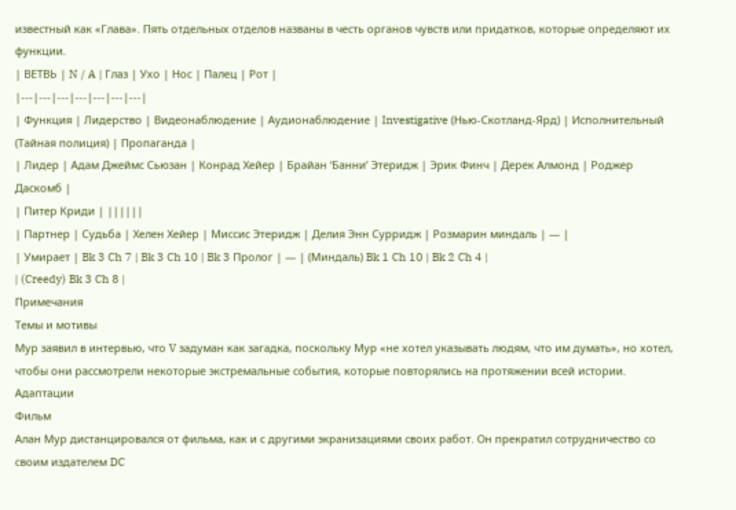известный как «Глава». Пять отдельных отделов названы в честь органов чувств или придатков, которые определяют их функции.
| ВЕТВЬ | N / A | Глаз | Ухо | Нос | Палец | Рот |
|---|---|---|---|---|---|---|
| Функция | Лидерство | Видеонаблюдение | Аудионаблюдение | Investigative (Нью-Скотланд-Ярд) | Исполнительный (Тайная полиция) | Пропаганда |
| Лидер | Адам Джеймс Сьюзан | Конрад Хейер | Брайан ‘Банни’ Этеридж | Эрик Финч | Дерек Алмонд | Роджер Даскомб |
| Питер Криди | ||||||
| Партнер | Судьба | Хелен Хейер | Миссис Этеридж | Делия Энн Сурридж | Розмарин миндаль | — |
| Умирает | Bk 3 Ch 7 | Bk 3 Ch 10 | Bk 3 Пролог | — | (Миндаль) Bk 1 Ch 10 | Bk 2 Ch 4 |
| (Creedy) Bk 3 Ch 8 |
Примечания
Темы и мотивы
Мур заявил в интервью, что V задуман как загадка, поскольку Мур «не хотел указывать людям, что им думать», но хотел, чтобы они рассмотрели некоторые экстремальные события, которые повторялись на протяжении всей истории.
Адаптации
Фильм
Алан Мур дистанцировался от фильма, как и с другими экранизациями своих работ. Он прекратил сотрудничество со своим издателем DC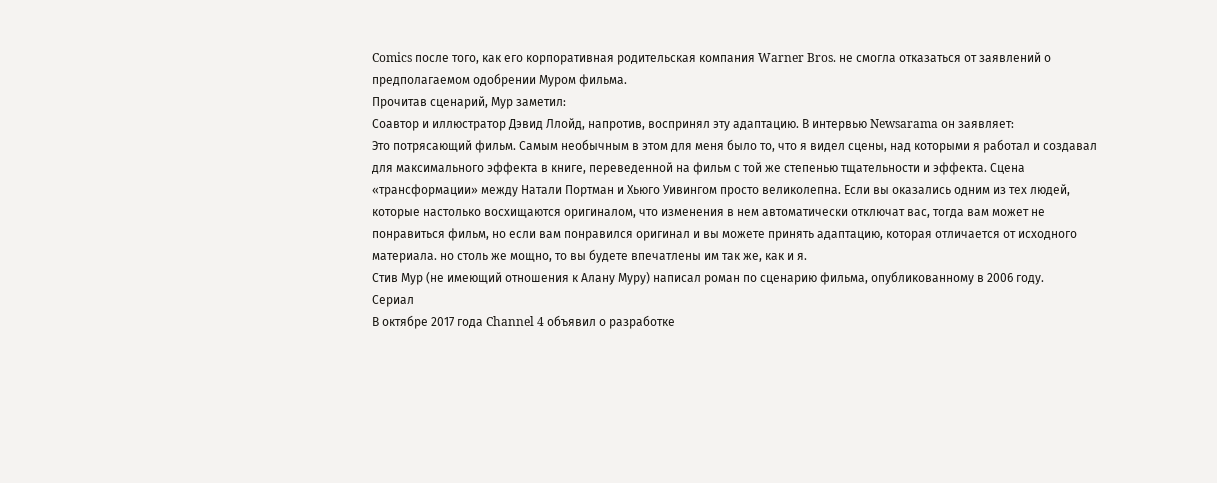Comics после того, как его корпоративная родительская компания Warner Bros. не смогла отказаться от заявлений о предполагаемом одобрении Муром фильма.
Прочитав сценарий, Мур заметил:
Соавтор и иллюстратор Дэвид Ллойд, напротив, воспринял эту адаптацию. В интервью Newsarama он заявляет:
Это потрясающий фильм. Самым необычным в этом для меня было то, что я видел сцены, над которыми я работал и создавал для максимального эффекта в книге, переведенной на фильм с той же степенью тщательности и эффекта. Сцена «трансформации» между Натали Портман и Хьюго Уивингом просто великолепна. Если вы оказались одним из тех людей, которые настолько восхищаются оригиналом, что изменения в нем автоматически отключат вас, тогда вам может не понравиться фильм, но если вам понравился оригинал и вы можете принять адаптацию, которая отличается от исходного материала. но столь же мощно, то вы будете впечатлены им так же, как и я.
Стив Мур (не имеющий отношения к Алану Муру) написал роман по сценарию фильма, опубликованному в 2006 году.
Сериал
В октябре 2017 года Channel 4 объявил о разработке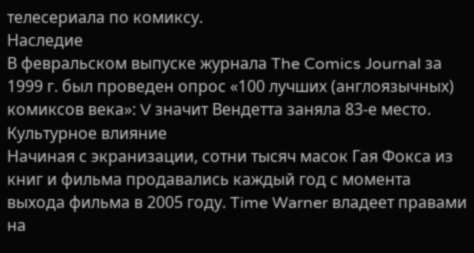телесериала по комиксу.
Наследие
В февральском выпуске журнала The Comics Journal за 1999 г. был проведен опрос «100 лучших (англоязычных) комиксов века»: V значит Вендетта заняла 83-е место.
Культурное влияние
Начиная с экранизации, сотни тысяч масок Гая Фокса из книг и фильма продавались каждый год с момента выхода фильма в 2005 году. Time Warner владеет правами на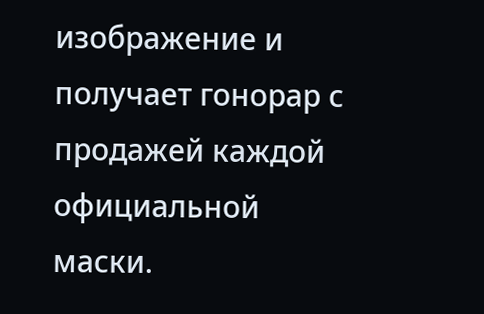изображение и получает гонорар с продажей каждой официальной маски.